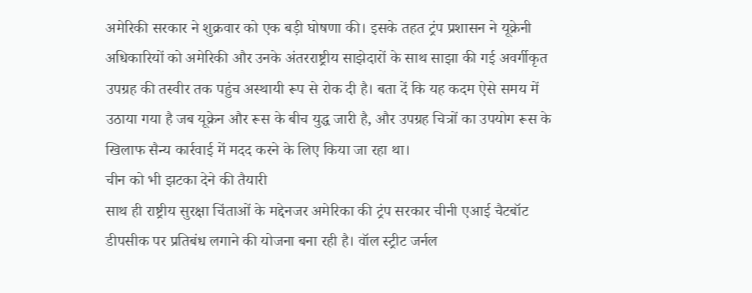अमेरिकी सरकार ने शुक्रवार को एक बड़ी घोषणा की। इसके तहत ट्रंप प्रशासन ने यूक्रेनी अधिकारियों को अमेरिकी और उनके अंतरराष्ट्रीय साझेदारों के साथ साझा की गई अवर्गीकृत उपग्रह की तस्वीर तक पहुंच अस्थायी रूप से रोक दी है। बता दें कि यह कदम ऐसे समय में उठाया गया है जब यूक्रेन और रूस के बीच युद्ध जारी है, और उपग्रह चित्रों का उपयोग रूस के खिलाफ सैन्य कार्रवाई में मदद करने के लिए किया जा रहा था।
चीन को भी झटका देने की तैयारी
साथ ही राष्ट्रीय सुरक्षा चिंताओं के मद्देनजर अमेरिका की ट्रंप सरकार चीनी एआई चैटबॉट डीपसीक पर प्रतिबंध लगाने की योजना बना रही है। वॉल स्ट्रीट जर्नल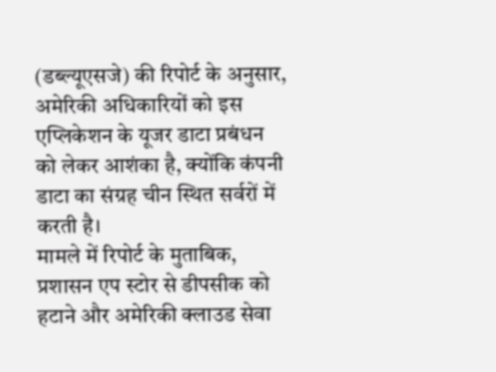(डब्ल्यूएसजे) की रिपोर्ट के अनुसार, अमेरिकी अधिकारियों को इस एप्लिकेशन के यूजर डाटा प्रबंधन को लेकर आशंका है, क्योंकि कंपनी डाटा का संग्रह चीन स्थित सर्वरों में करती है।
मामले में रिपोर्ट के मुताबिक, प्रशासन एप स्टोर से डीपसीक को हटाने और अमेरिकी क्लाउड सेवा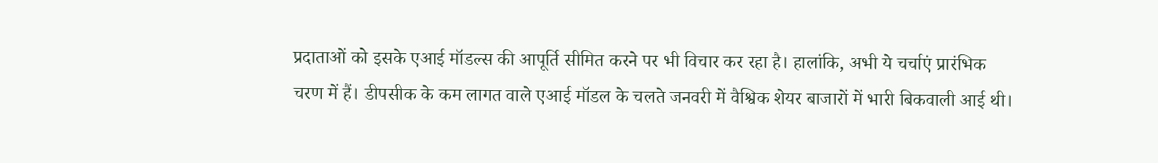प्रदाताओं को इसके एआई मॉडल्स की आपूर्ति सीमित करने पर भी विचार कर रहा है। हालांकि, अभी ये चर्चाएं प्रारंभिक चरण में हैं। डीपसीक के कम लागत वाले एआई मॉडल के चलते जनवरी में वैश्विक शेयर बाजारों में भारी बिकवाली आई थी।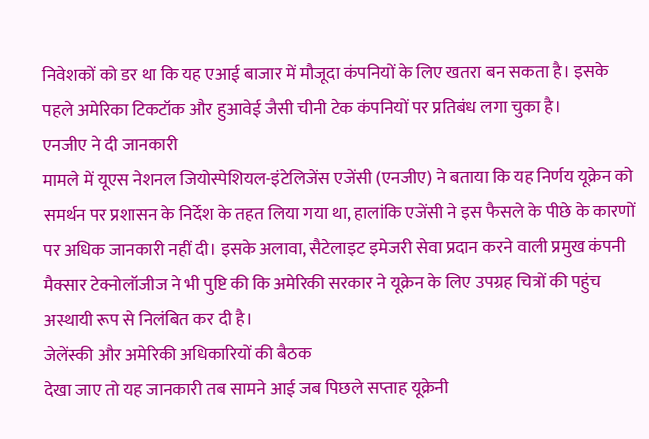निवेशकों को डर था कि यह एआई बाजार में मौजूदा कंपनियों के लिए खतरा बन सकता है। इसके पहले अमेरिका टिकटॉक और हुआवेई जैसी चीनी टेक कंपनियों पर प्रतिबंध लगा चुका है।
एनजीए ने दी जानकारी
मामले में यूएस नेशनल जियोस्पेशियल-इंटेलिजेंस एजेंसी (एनजीए) ने बताया कि यह निर्णय यूक्रेन को समर्थन पर प्रशासन के निर्देश के तहत लिया गया था, हालांकि एजेंसी ने इस फैसले के पीछे के कारणों पर अधिक जानकारी नहीं दी। इसके अलावा, सैटेलाइट इमेजरी सेवा प्रदान करने वाली प्रमुख कंपनी मैक्सार टेक्नोलॉजीज ने भी पुष्टि की कि अमेरिकी सरकार ने यूक्रेन के लिए उपग्रह चित्रों की पहुंच अस्थायी रूप से निलंबित कर दी है।
जेलेंस्की और अमेरिकी अधिकारियों की बैठक
देखा जाए तो यह जानकारी तब सामने आई जब पिछले सप्ताह यूक्रेनी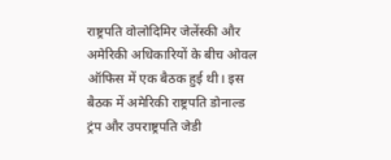राष्ट्रपति वोलोदिमिर जेलेंस्की और अमेरिकी अधिकारियों के बीच ओवल ऑफिस में एक बैठक हुई थी। इस बैठक में अमेरिकी राष्ट्रपति डोनाल्ड ट्रंप और उपराष्ट्रपति जेडी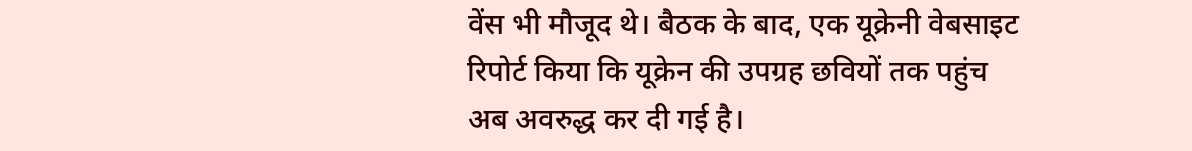वेंस भी मौजूद थे। बैठक के बाद, एक यूक्रेनी वेबसाइट रिपोर्ट किया कि यूक्रेन की उपग्रह छवियों तक पहुंच अब अवरुद्ध कर दी गई है।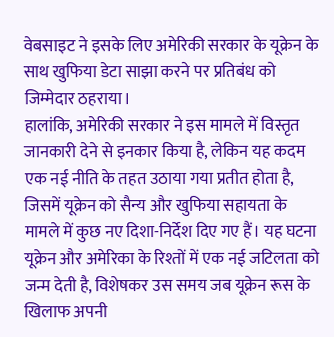वेबसाइट ने इसके लिए अमेरिकी सरकार के यूक्रेन के साथ खुफिया डेटा साझा करने पर प्रतिबंध को जिम्मेदार ठहराया।
हालांकि, अमेरिकी सरकार ने इस मामले में विस्तृत जानकारी देने से इनकार किया है, लेकिन यह कदम एक नई नीति के तहत उठाया गया प्रतीत होता है, जिसमें यूक्रेन को सैन्य और खुफिया सहायता के मामले में कुछ नए दिशा-निर्देश दिए गए हैं। यह घटना यूक्रेन और अमेरिका के रिश्तों में एक नई जटिलता को जन्म देती है, विशेषकर उस समय जब यूक्रेन रूस के खिलाफ अपनी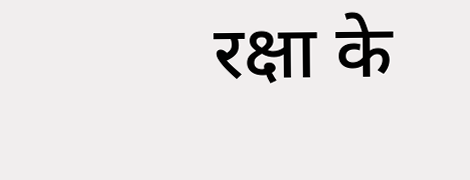रक्षा के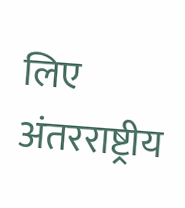लिए अंतरराष्ट्रीय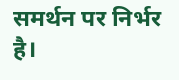समर्थन पर निर्भर है।